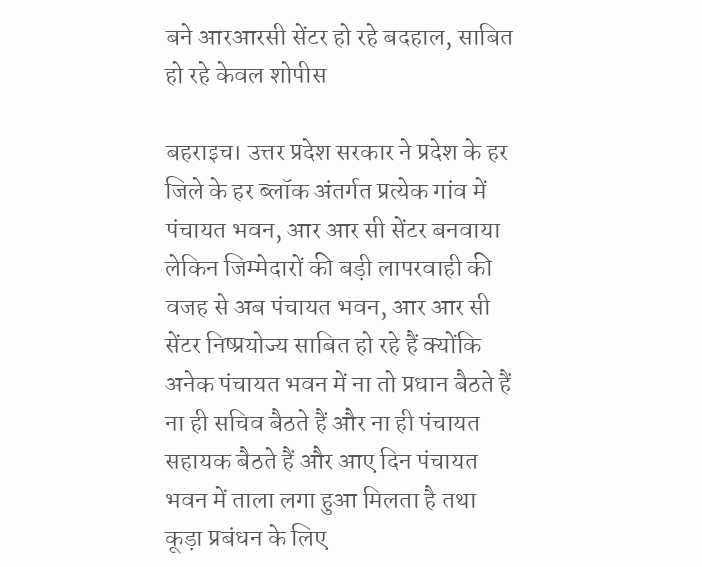बने आरआरसी सेंटर हो रहे बदहाल, साबित हो रहे केवल शोपीस

बहराइच। उत्तर प्रदेश सरकार ने प्रदेश के हर जिले के हर ब्लॉक अंतर्गत प्रत्येक गांव में पंचायत भवन, आर आर सी सेंटर बनवाया लेकिन जिम्मेदारों की बड़ी लापरवाही की वजह से अब पंचायत भवन, आर आर सी सेंटर निष्प्रयोज्य साबित हो रहे हैं क्योंकि अनेक पंचायत भवन में ना तो प्रधान बैठते हैं ना ही सचिव बैठते हैं और ना ही पंचायत सहायक बैठते हैं और आए दिन पंचायत भवन में ताला लगा हुआ मिलता है तथा कूड़ा प्रबंधन के लिए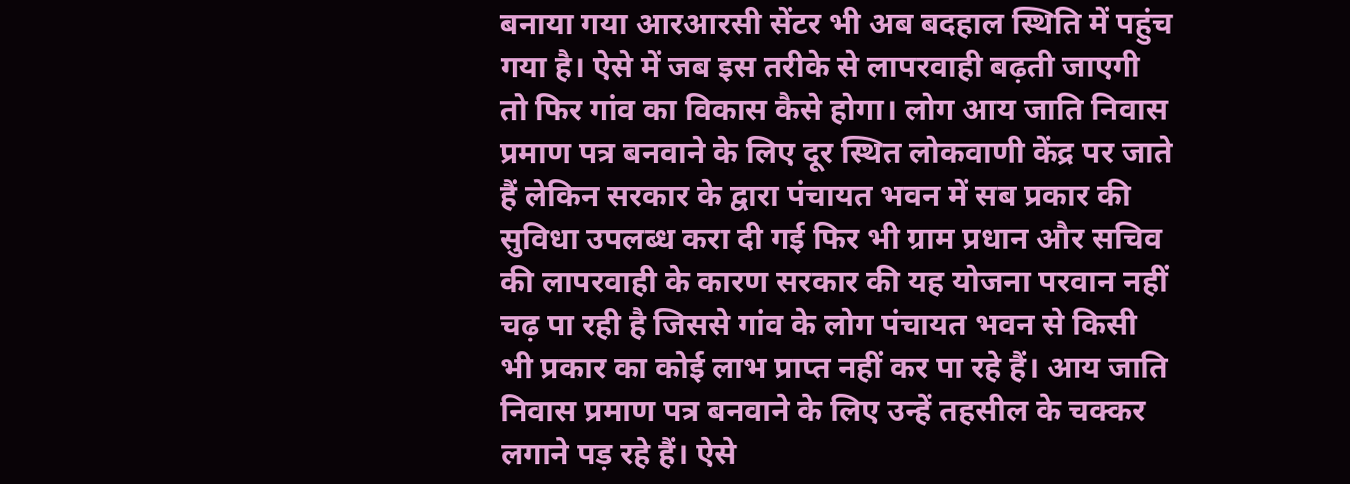बनाया गया आरआरसी सेंटर भी अब बदहाल स्थिति में पहुंच गया है। ऐसे में जब इस तरीके से लापरवाही बढ़ती जाएगी तो फिर गांव का विकास कैसे होगा। लोग आय जाति निवास प्रमाण पत्र बनवाने के लिए दूर स्थित लोकवाणी केंद्र पर जाते हैं लेकिन सरकार के द्वारा पंचायत भवन में सब प्रकार की सुविधा उपलब्ध करा दी गई फिर भी ग्राम प्रधान और सचिव की लापरवाही के कारण सरकार की यह योजना परवान नहीं चढ़ पा रही है जिससे गांव के लोग पंचायत भवन से किसी भी प्रकार का कोई लाभ प्राप्त नहीं कर पा रहे हैं। आय जाति निवास प्रमाण पत्र बनवाने के लिए उन्हें तहसील के चक्कर लगाने पड़ रहे हैं। ऐसे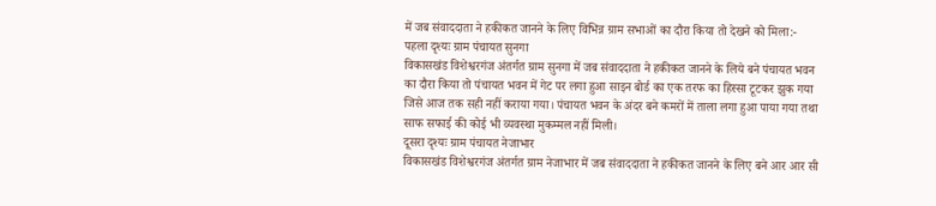में जब संवाददाता ने हकीकत जानने के लिए विभिन्न ग्राम सभाओं का दौरा किया तो देखने को मिला:-
पहला दृश्यः ग्राम पंचायत सुनगा
विकासखंड विशेश्वरगंज अंतर्गत ग्राम सुनगा में जब संवाददाता ने हकीकत जानने के लिये बने पंचायत भवन का दौरा किया तो पंचायत भवन में गेट पर लगा हुआ साइन बोर्ड का एक तरफ का हिस्सा टूटकर झुक गया जिसे आज तक सही नहीं कराया गया। पंचायत भवन के अंदर बने कमरों में ताला लगा हुआ पाया गया तथा साफ सफाई की कोई भी व्यवस्था मुकम्मल नहीं मिली।
दूसरा दृश्यः ग्राम पंचायत नेजाभार
विकासखंड विशेश्वरगंज अंतर्गत ग्राम नेजाभार में जब संवाददाता ने हकीकत जानने के लिए बने आर आर सी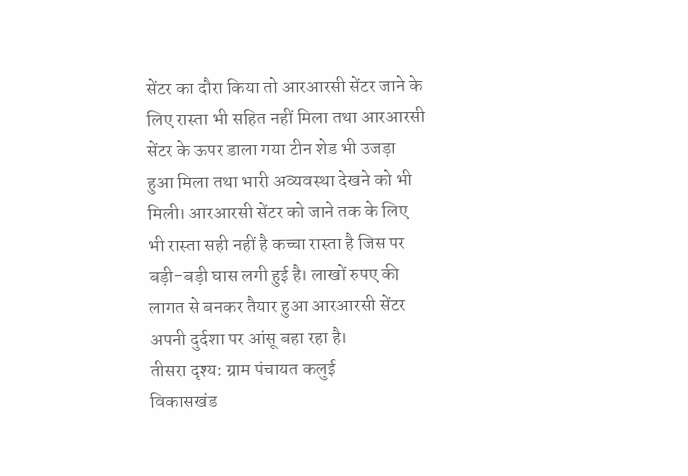सेंटर का दौरा किया तो आरआरसी सेंटर जाने के लिए रास्ता भी सहित नहीं मिला तथा आरआरसी सेंटर के ऊपर डाला गया टीन शेड भी उजड़ा हुआ मिला तथा भारी अव्यवस्था देखने को भी मिली। आरआरसी सेंटर को जाने तक के लिए भी रास्ता सही नहीं है कच्चा रास्ता है जिस पर बड़ी-बड़ी घास लगी हुई है। लाखों रुपए की लागत से बनकर तैयार हुआ आरआरसी सेंटर अपनी दुर्दशा पर आंसू बहा रहा है।
तीसरा दृश्य: ग्राम पंचायत कलुई
विकासखंड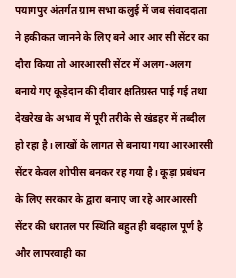पयागपुर अंतर्गत ग्राम सभा कलुई में जब संवाददाता ने हकीकत जानने के लिए बने आर आर सी सेंटर का दौरा किया तो आरआरसी सेंटर में अलग-अलग बनाये गए कूड़ेदान की दीवार क्षतिग्रस्त पाई गई तथा देखरेख के अभाव में पूरी तरीके से खंडहर में तब्दील हो रहा है। लाखों के लागत से बनाया गया आरआरसी सेंटर केवल शोपीस बनकर रह गया है। कूड़ा प्रबंधन के लिए सरकार के द्वारा बनाए जा रहे आरआरसी सेंटर की धरातल पर स्थिति बहुत ही बदहाल पूर्ण है और लापरवाही का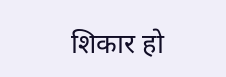शिकार हो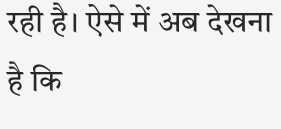रही है। ऐसे में अब देखना है कि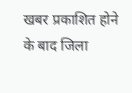खबर प्रकाशित होने के बाद जिला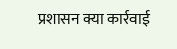प्रशासन क्या कार्रवाई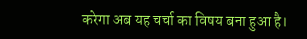करेगा अब यह चर्चा का विषय बना हुआ है।